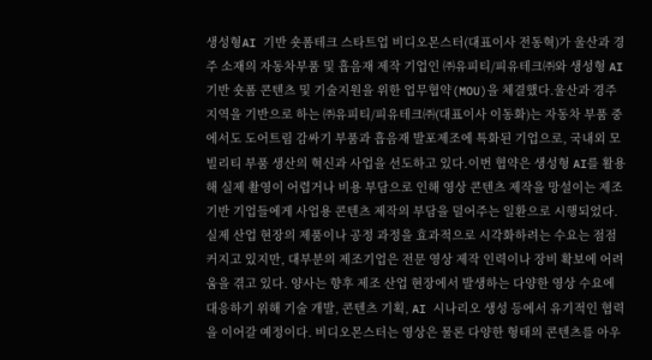생성형AI 기반 숏폼테크 스타트업 비디오몬스터(대표이사 전동혁)가 울산과 경주 소재의 자동차부품 및 흡음재 제작 기업인 ㈜유피티/피유테크㈜와 생성형 AI 기반 숏폼 콘텐츠 및 기술지원을 위한 업무협약(MOU)을 체결했다.울산과 경주 지역을 기반으로 하는 ㈜유피티/피유테크㈜(대표이사 이동화)는 자동차 부품 중에서도 도어트림 감싸기 부품과 흡음재 발포제조에 특화된 기업으로, 국내외 모빌리티 부품 생산의 혁신과 사업을 선도하고 있다.이번 협약은 생성형 AI를 활용해 실제 촬영이 어렵거나 비용 부담으로 인해 영상 콘텐츠 제작을 망설이는 제조 기반 기업들에게 사업용 콘텐츠 제작의 부담을 덜어주는 일환으로 시행되었다. 실제 산업 현장의 제품이나 공정 과정을 효과적으로 시각화하려는 수요는 점점 커지고 있지만, 대부분의 제조기업은 전문 영상 제작 인력이나 장비 확보에 어려움을 겪고 있다. 양사는 향후 제조 산업 현장에서 발생하는 다양한 영상 수요에 대응하기 위해 기술 개발, 콘텐츠 기획, AI 시나리오 생성 등에서 유기적인 협력을 이어갈 예정이다. 비디오몬스터는 영상은 물론 다양한 형태의 콘텐츠를 아우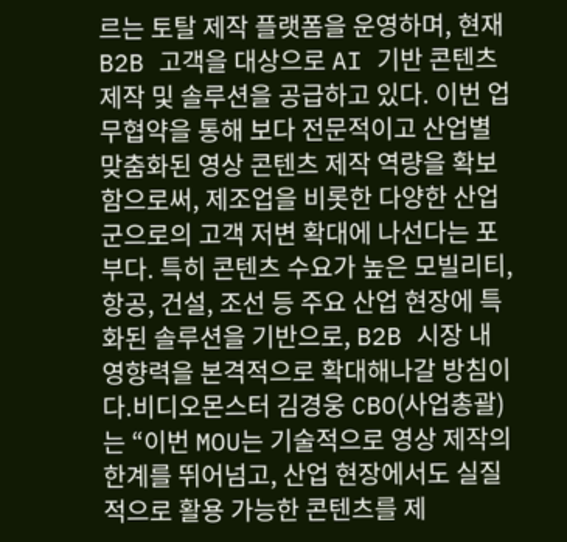르는 토탈 제작 플랫폼을 운영하며, 현재 B2B 고객을 대상으로 AI 기반 콘텐츠 제작 및 솔루션을 공급하고 있다. 이번 업무협약을 통해 보다 전문적이고 산업별 맞춤화된 영상 콘텐츠 제작 역량을 확보함으로써, 제조업을 비롯한 다양한 산업군으로의 고객 저변 확대에 나선다는 포부다. 특히 콘텐츠 수요가 높은 모빌리티, 항공, 건설, 조선 등 주요 산업 현장에 특화된 솔루션을 기반으로, B2B 시장 내 영향력을 본격적으로 확대해나갈 방침이다.비디오몬스터 김경웅 CBO(사업총괄)는 “이번 MOU는 기술적으로 영상 제작의 한계를 뛰어넘고, 산업 현장에서도 실질적으로 활용 가능한 콘텐츠를 제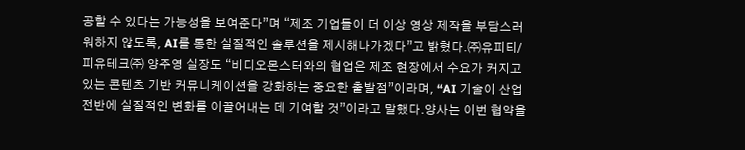공할 수 있다는 가능성을 보여준다”며 “제조 기업들이 더 이상 영상 제작을 부담스러워하지 않도록, AI를 통한 실질적인 솔루션을 제시해나가겠다”고 밝혔다.㈜유피티/피유테크㈜ 양주영 실장도 “비디오몬스터와의 협업은 제조 현장에서 수요가 커지고 있는 콘텐츠 기반 커뮤니케이션을 강화하는 중요한 출발점”이라며, “AI 기술이 산업 전반에 실질적인 변화를 이끌어내는 데 기여할 것”이라고 말했다.양사는 이번 협약을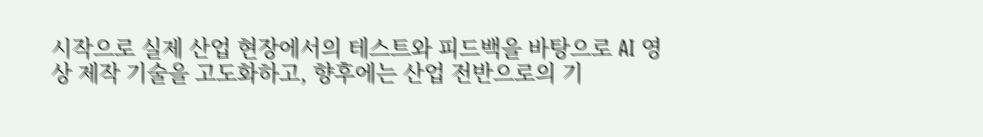시작으로 실제 산업 현장에서의 테스트와 피드백을 바탕으로 AI 영상 제작 기술을 고도화하고, 향후에는 산업 전반으로의 기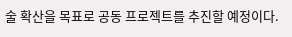술 확산을 목표로 공동 프로젝트를 추진할 예정이다.